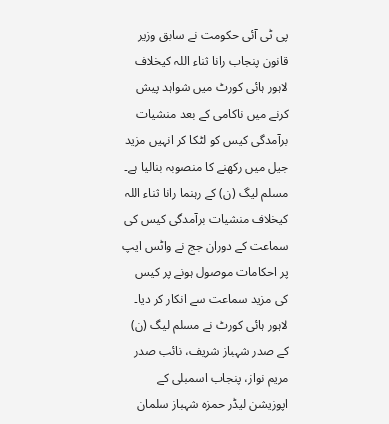پی ٹی آئی حکومت نے سابق وزیر قانون پنجاب رانا ثناء اللہ کیخلاف لاہور ہائی کورٹ میں شواہد پیش کرنے میں ناکامی کے بعد منشیات برآمدگی کیس کو لٹکا کر انہیں مزید جیل میں رکھنے کا منصوبہ بنالیا ہے۔ مسلم لیگ (ن) کے رہنما رانا ثناء اللہ کیخلاف منشیات برآمدگی کیس کی سماعت کے دوران جج نے واٹس ایپ پر احکامات موصول ہونے پر کیس کی مزید سماعت سے انکار کر دیا۔
لاہور ہائی کورٹ نے مسلم لیگ (ن) کے صدر شہباز شریف، نائب صدر مریم نواز، پنجاب اسمبلی کے اپوزیشن لیڈر حمزہ شہباز سلمان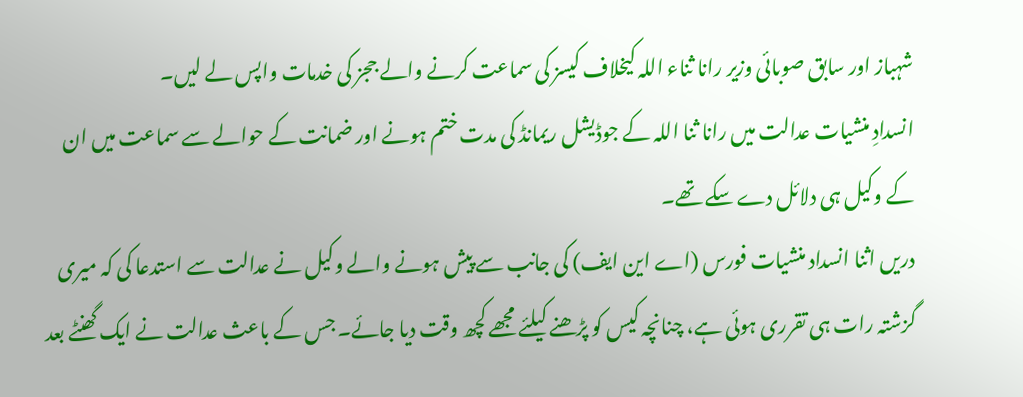شہباز اور سابق صوبائی وزیر رانا ثناء اللہ کیخلاف کیسز کی سماعت کرنے والے ججز کی خدمات واپس لے لیں۔
انسدادِ منشیات عدالت میں رانا ثنا اللہ کے جوڈیشل ریمانڈ کی مدت ختم ہونے اور ضمانت کے حوالے سے سماعت میں ان کے وکیل ہی دلائل دے سکے تھے۔
دریں اثنا انسداد منشیات فورس (اے این ایف) کی جانب سے پیش ہونے والے وکیل نے عدالت سے استدعا کی کہ میری گزشتہ رات ہی تقرری ہوئی ہے، چنانچہ کیس کو پڑھنے کیلئے مجھے کچھ وقت دیا جائے۔ جس کے باعث عدالت نے ایک گھنٹے بعد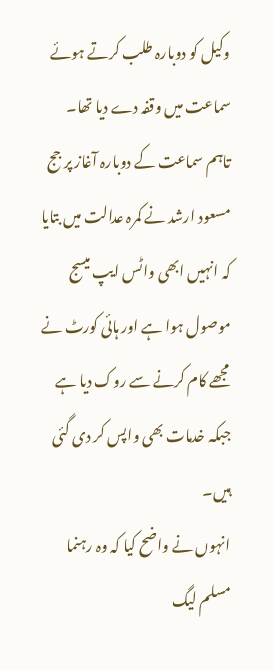وکیل کو دوبارہ طلب کرتے ہوئے سماعت میں وقفہ دے دیا تھا۔
تاہم سماعت کے دوبارہ آغاز پر جج مسعود ارشد نے کمرہ عدالت میں بتایا کہ انہیں ابھی واٹس ایپ میسج موصول ہوا ہے اور ہائی کورٹ نے مجھے کام کرنے سے روک دیا ہے جبکہ خدمات بھی واپس کر دی گئی ہیں۔
انہوں نے واضح کیا کہ وہ رہنما مسلم لیگ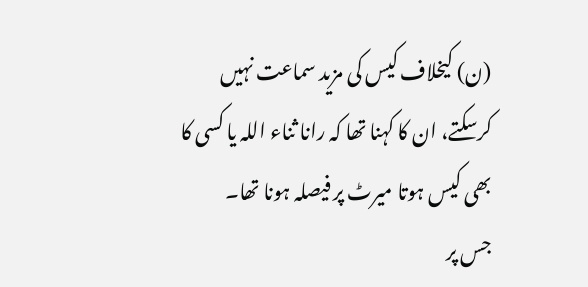(ن) کیخلاف کیس کی مزید سماعت نہیں کرسکتے، ان کا کہنا تھا کہ رانا ثناء اللہ یا کسی کا بھی کیس ہوتا میرٹ پر فیصلہ ہونا تھا۔
جس پر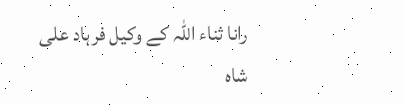رانا ثناء اللہ کے وکیل فرہاد علی شاہ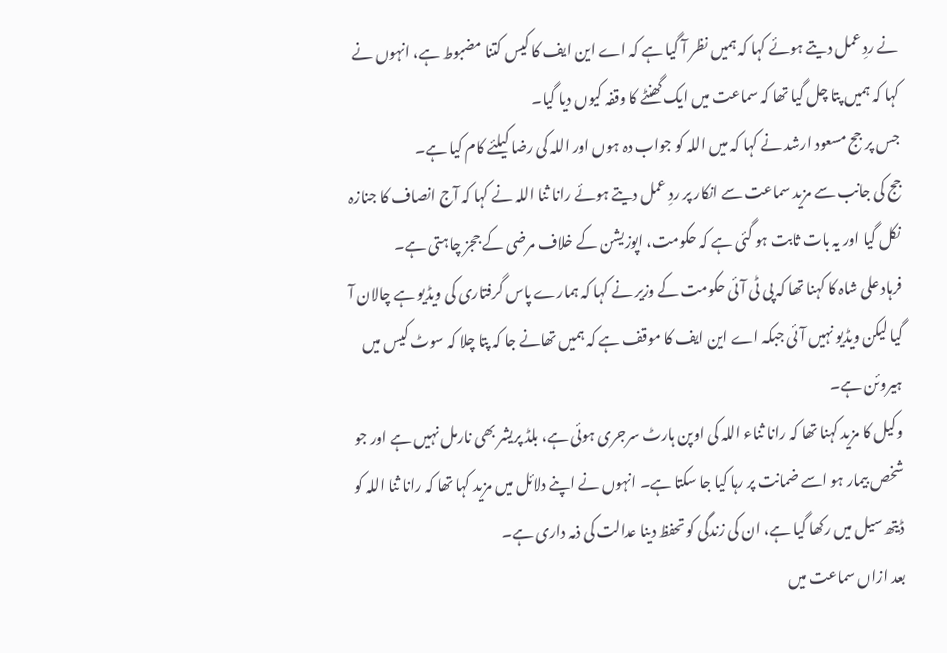نے ردِ عمل دیتے ہوئے کہا کہ ہمیں نظر آ گیا ہے کہ اے این ایف کا کیس کتنا مضبوط ہے، انہوں نے کہا کہ ہمیں پتا چل گیا تھا کہ سماعت میں ایک گھنٹے کا وقفہ کیوں دیا گیا۔
جس پر جج مسعود ارشد نے کہا کہ میں اللہ کو جواب دہ ہوں اور اللہ کی رضا کیلئے کام کیا ہے۔
جج کی جانب سے مزید سماعت سے انکار پر ردِ عمل دیتے ہوئے رانا ثنا اللہ نے کہا کہ آج انصاف کا جنازہ نکل گیا اور یہ بات ثابت ہو گئی ہے کہ حکومت، اپوزیشن کے خلاف مرضی کے ججز چاہتی ہے۔
فرہاد علی شاہ کا کہنا تھا کہ پی ٹی آئی حکومت کے وزیر نے کہا کہ ہمارے پاس گرفتاری کی ویڈیو ہے چالان آ گیا لیکن ویڈیو نہیں آئی جبکہ اے این ایف کا موقف ہے کہ ہمیں تھانے جا کہ پتا چلا کہ سوٹ کیس میں ہیروئن ہے۔
وکیل کا مزید کہنا تھا کہ رانا ثناء اللہ کی اوپن ہارٹ سرجری ہوئی ہے، بلڈ پریشر بھی نارمل نہیں ہے اور جو شخص بیمار ہو اسے ضمانت پر رہا کیا جا سکتا ہے۔ انہوں نے اپنے دلائل میں مزید کہا تھا کہ رانا ثنا اللہ کو ڈیتھ سیل میں رکھا گیا ہے، ان کی زندگی کو تحفظ دینا عدالت کی ذمہ داری ہے۔
بعد ازاں سماعت میں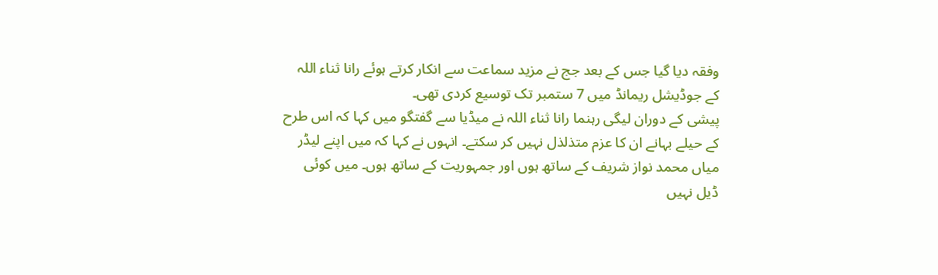وفقہ دیا گیا جس کے بعد جج نے مزید سماعت سے انکار کرتے ہوئے رانا ثناء اللہ کے جوڈیشل ریمانڈ میں 7 ستمبر تک توسیع کردی تھی۔
پیشی کے دوران لیگی رہنما رانا ثناء اللہ نے میڈیا سے گفتگو میں کہا کہ اس طرح کے حیلے بہانے ان کا عزم متذلذل نہیں کر سکتے۔ انہوں نے کہا کہ میں اپنے لیڈر میاں محمد نواز شریف کے ساتھ ہوں اور جمہوریت کے ساتھ ہوں۔ میں کوئی ڈیل نہیں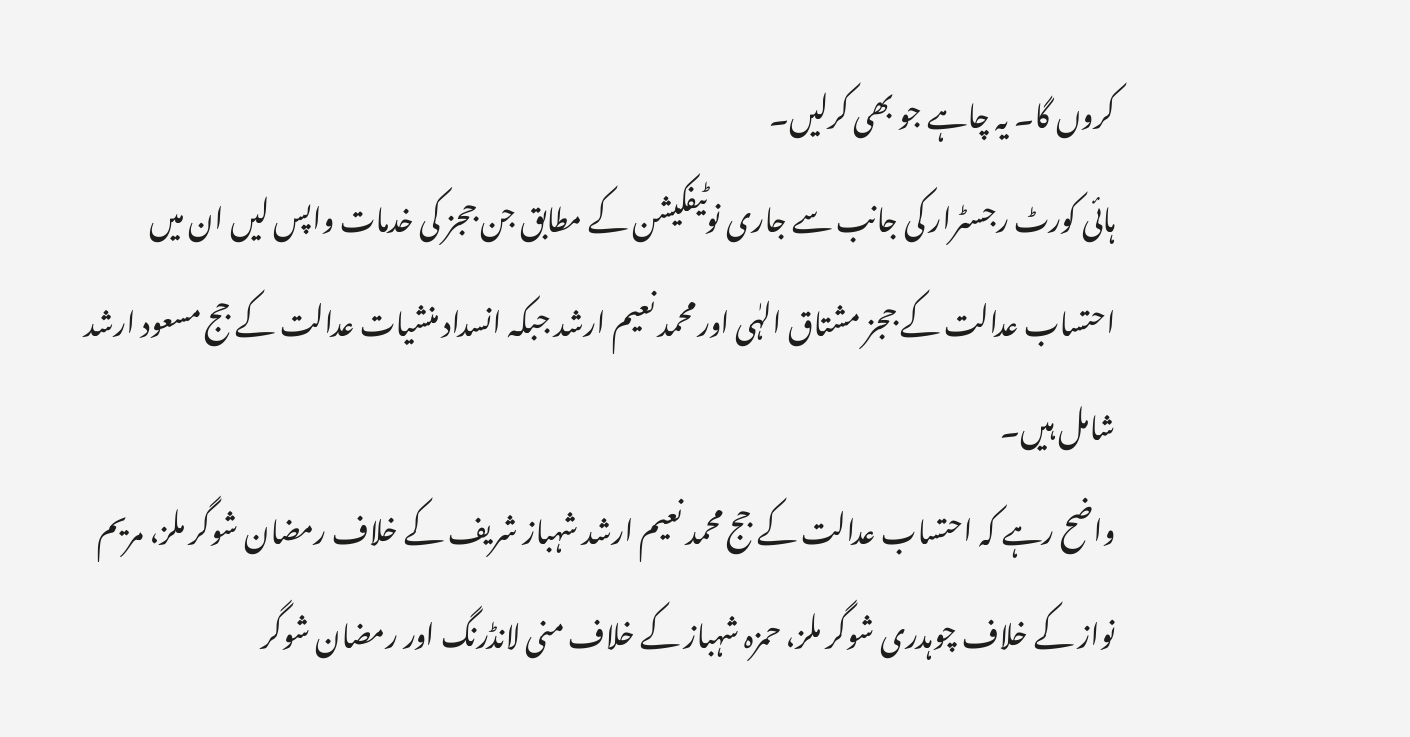کروں گا۔ یہ چاہے جو بھی کرلیں۔
ہائی کورٹ رجسٹرار کی جانب سے جاری نوٹیفکیشن کے مطابق جن ججز کی خدمات واپس لیں ان میں احتساب عدالت کے ججز مشتاق الہٰی اور محمد نعیم ارشد جبکہ انسداد منشیات عدالت کے جج مسعود ارشد شامل ہیں۔
واضح رہے کہ احتساب عدالت کے جج محمد نعیم ارشد شہباز شریف کے خلاف رمضان شوگر ملز، مریم نواز کے خلاف چوہدری شوگر ملز، حمزہ شہباز کے خلاف منی لانڈرنگ اور رمضان شوگر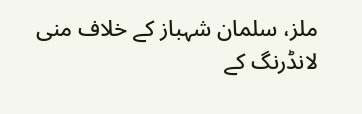ملز، سلمان شہباز کے خلاف منی لانڈرنگ کے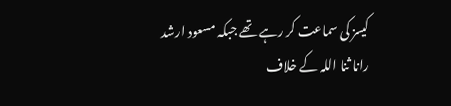کیسز کی سماعت کر رہے تھے جبکہ مسعود ارشد رانا ثنا اللہ کے خلاف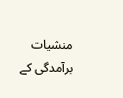منشیات برآمدگی کے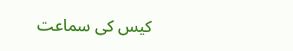کیس کی سماعت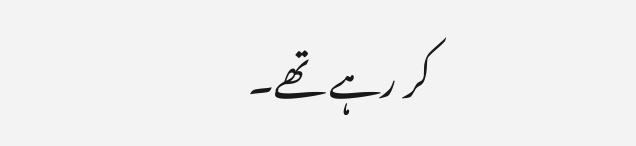کر رہے تھے۔